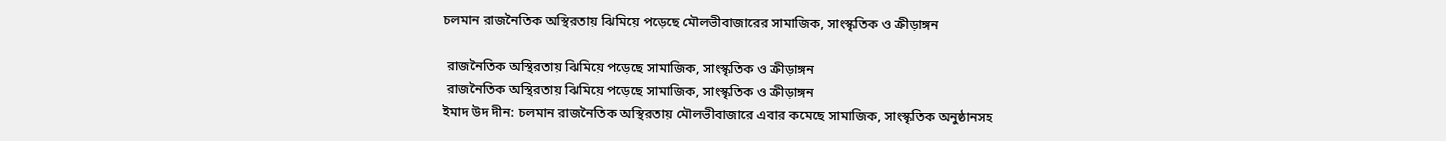চলমান রাজনৈতিক অস্থিরতায় ঝিমিয়ে পড়েছে মৌলভীবাজারের সামাজিক, সাংস্কৃতিক ও ক্রীড়াঙ্গন

 রাজনৈতিক অস্থিরতায় ঝিমিয়ে পড়েছে সামাজিক, সাংস্কৃতিক ও ক্রীড়াঙ্গন
 রাজনৈতিক অস্থিরতায় ঝিমিয়ে পড়েছে সামাজিক, সাংস্কৃতিক ও ক্রীড়াঙ্গন
ইমাদ উদ দীন: চলমান রাজনৈতিক অস্থিরতায় মৌলভীবাজারে এবার কমেছে সামাজিক, সাংস্কৃতিক অনুষ্ঠানসহ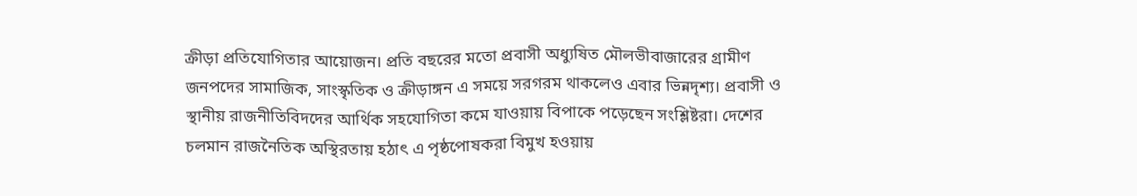ক্রীড়া প্রতিযোগিতার আয়োজন। প্রতি বছরের মতো প্রবাসী অধ্যুষিত মৌলভীবাজারের গ্রামীণ জনপদের সামাজিক, সাংস্কৃতিক ও ক্রীড়াঙ্গন এ সময়ে সরগরম থাকলেও এবার ভিন্নদৃশ্য। প্রবাসী ও স্থানীয় রাজনীতিবিদদের আর্থিক সহযোগিতা কমে যাওয়ায় বিপাকে পড়েছেন সংশ্লিষ্টরা। দেশের চলমান রাজনৈতিক অস্থিরতায় হঠাৎ এ পৃষ্ঠপোষকরা বিমুখ হওয়ায়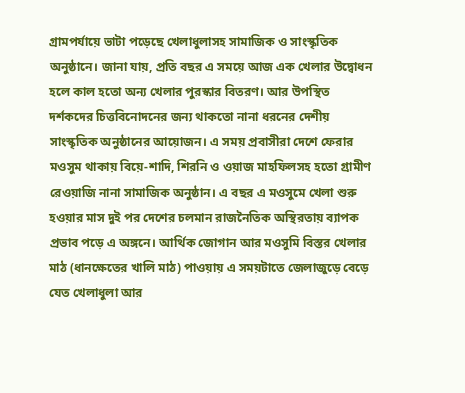গ্রামপর্যায়ে ভাটা পড়েছে খেলাধুলাসহ সামাজিক ও সাংস্কৃতিক অনুষ্ঠানে। জানা যায়, প্রতি বছর এ সময়ে আজ এক খেলার উদ্বোধন হলে কাল হতো অন্য খেলার পুরস্কার বিতরণ। আর উপস্থিত দর্শকদের চিত্তবিনোদনের জন্য থাকতো নানা ধরনের দেশীয় সাংস্কৃতিক অনুষ্ঠানের আয়োজন। এ সময় প্রবাসীরা দেশে ফেরার মওসুম থাকায় বিয়ে-শাদি, শিরনি ও ওয়াজ মাহফিলসহ হতো গ্রামীণ রেওয়াজি নানা সামাজিক অনুষ্ঠান। এ বছর এ মওসুমে খেলা শুরু হওয়ার মাস দুই পর দেশের চলমান রাজনৈতিক অস্থিরতায় ব্যাপক প্রভাব পড়ে এ অঙ্গনে। আর্থিক জোগান আর মওসুমি বিস্তর খেলার মাঠ (ধানক্ষেতের খালি মাঠ) পাওয়ায় এ সময়টাতে জেলাজুড়ে বেড়ে যেত খেলাধুলা আর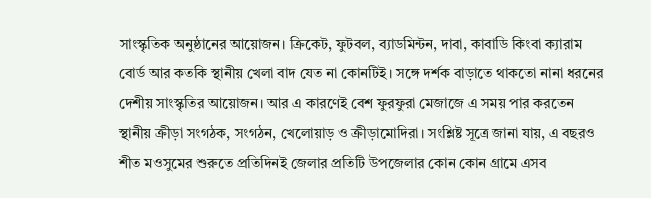সাংস্কৃতিক অনুষ্ঠানের আয়োজন। ক্রিকেট, ফুটবল, ব্যাডমিন্টন, দাবা, কাবাডি কিংবা ক্যারাম বোর্ড আর কতকি স্থানীয় খেলা বাদ যেত না কোনটিই। সঙ্গে দর্শক বাড়াতে থাকতো নানা ধরনের দেশীয় সাংস্কৃতির আয়োজন। আর এ কারণেই বেশ ফুরফুরা মেজাজে এ সময় পার করতেন স্থানীয় ক্রীড়া সংগঠক, সংগঠন, খেলোয়াড় ও ক্রীড়ামোদিরা। সংশ্লিষ্ট সূত্রে জানা যায়, এ বছরও শীত মওসুমের শুরুতে প্রতিদিনই জেলার প্রতিটি উপজেলার কোন কোন গ্রামে এসব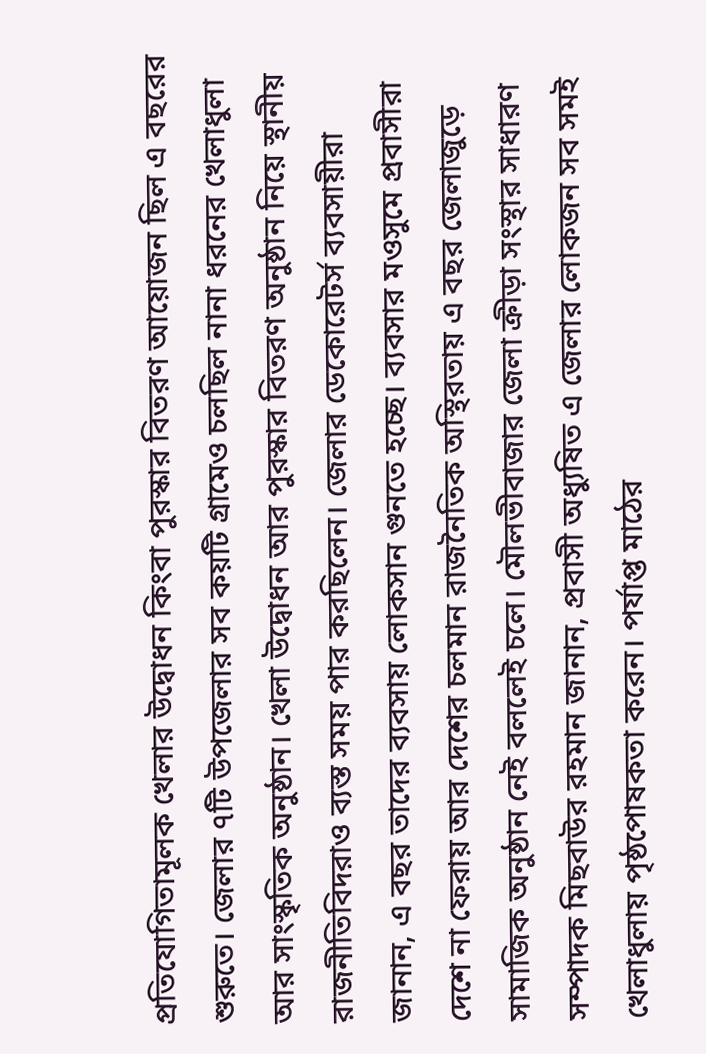প্রতিযোগিতামূলক খেলার উদ্বোধন কিংবা পুরস্কার বিতরণ আয়োজন ছিল এ বছরের শুরুতে। জেলার ৭টি উপজেলার সব কয়টি গ্রামেও চলছিল নানা ধরনের খেলাধুলা আর সাংস্কৃতিক অনুষ্ঠান। খেলা উদ্বোধন আর পুরস্কার বিতরণ অনুষ্ঠান নিয়ে স্থানীয় রাজনীতিবিদরাও ব্যস্ত সময় পার করছিলেন। জেলার ডেকোরেটর্স ব্যবসায়ীরা জানান, এ বছর তাদের ব্যবসায় লোকসান গুনতে হচ্ছে। ব্যবসার মওসুমে প্রবাসীরা দেশে না ফেরায় আর দেশের চলমান রাজনৈতিক অস্থিরতায় এ বছর জেলাজুড়ে সামাজিক অনুষ্ঠান নেই বললেই চলে। মৌলভীবাজার জেলা ক্রীড়া সংস্থার সাধারণ সম্পাদক মিছবাউর রহমান জানান, প্রবাসী অধ্যুষিত এ জেলার লোকজন সব সমই খেলাধুলায় পৃষ্ঠপোষকতা করেন। পর্যাপ্ত মাঠের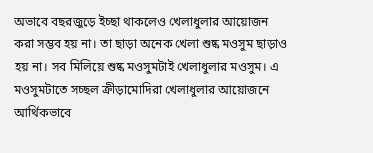অভাবে বছরজুড়ে ইচ্ছা থাকলেও খেলাধুলার আয়োজন করা সম্ভব হয় না। তা ছাড়া অনেক খেলা শুষ্ক মওসুম ছাড়াও হয় না। সব মিলিয়ে শুষ্ক মওসুমটাই খেলাধুলার মওসুম। এ মওসুমটাতে সচ্ছল ক্রীড়ামোদিরা খেলাধুলার আয়োজনে আর্থিকভাবে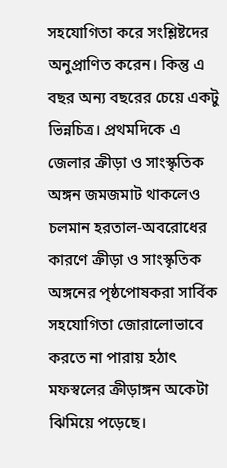সহযোগিতা করে সংশ্লিষ্টদের অনুপ্রাণিত করেন। কিন্তু এ বছর অন্য বছরের চেয়ে একটু ভিন্নচিত্র। প্রথমদিকে এ জেলার ক্রীড়া ও সাংস্কৃতিক অঙ্গন জমজমাট থাকলেও চলমান হরতাল-অবরোধের কারণে ক্রীড়া ও সাংস্কৃতিক অঙ্গনের পৃষ্ঠপোষকরা সার্বিক সহযোগিতা জোরালোভাবে করতে না পারায় হঠাৎ মফস্বলের ক্রীড়াঙ্গন অকেটা ঝিমিয়ে পড়েছে।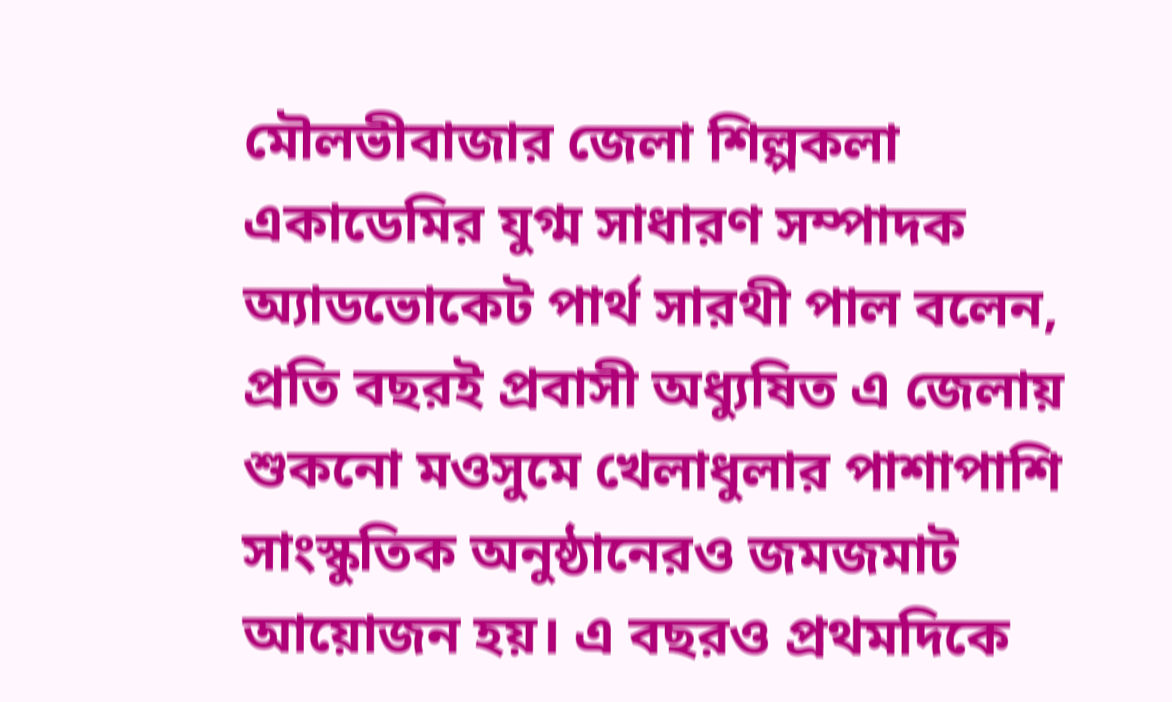মৌলভীবাজার জেলা শিল্পকলা একাডেমির যুগ্ম সাধারণ সম্পাদক অ্যাডভোকেট পার্থ সারথী পাল বলেন, প্রতি বছরই প্রবাসী অধ্যুষিত এ জেলায় শুকনো মওসুমে খেলাধুলার পাশাপাশি সাংস্কুতিক অনুষ্ঠানেরও জমজমাট আয়োজন হয়। এ বছরও প্রথমদিকে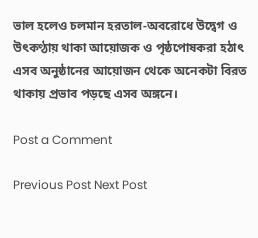ভাল হলেও চলমান হরতাল-অবরোধে উদ্বেগ ও উৎকণ্ঠায় থাকা আয়োজক ও পৃষ্ঠপোষকরা হঠাৎ এসব অনুষ্ঠানের আয়োজন থেকে অনেকটা বিরত থাকায় প্রভাব পড়ছে এসব অঙ্গনে।

Post a Comment

Previous Post Next Post